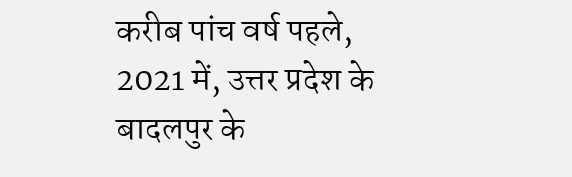करीब पांच वर्ष पहले, 2021 में, उत्तर प्रदेश के बादलपुर के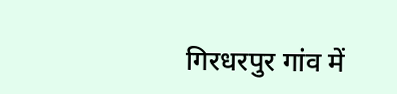गिरधरपुर गांव में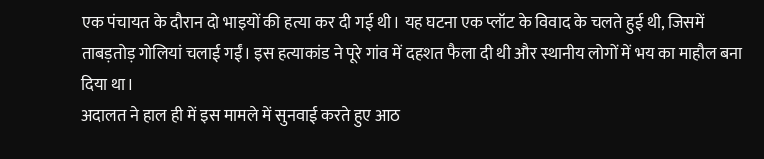एक पंचायत के दौरान दो भाइयों की हत्या कर दी गई थी। यह घटना एक प्लॉट के विवाद के चलते हुई थी, जिसमें ताबड़तोड़ गोलियां चलाई गईं। इस हत्याकांड ने पूरे गांव में दहशत फैला दी थी और स्थानीय लोगों में भय का माहौल बना दिया था।
अदालत ने हाल ही में इस मामले में सुनवाई करते हुए आठ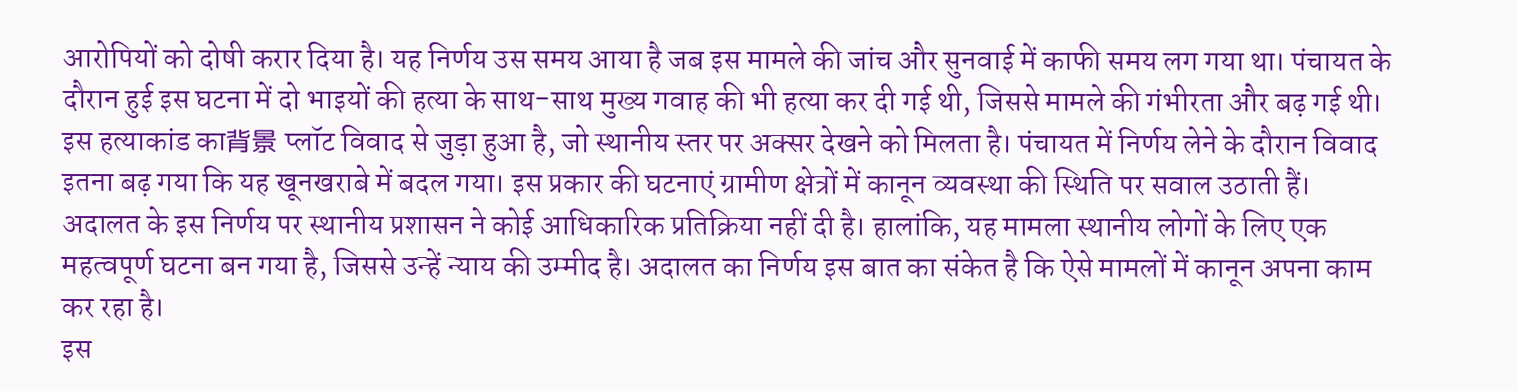आरोपियों को दोषी करार दिया है। यह निर्णय उस समय आया है जब इस मामले की जांच और सुनवाई में काफी समय लग गया था। पंचायत के दौरान हुई इस घटना में दो भाइयों की हत्या के साथ-साथ मुख्य गवाह की भी हत्या कर दी गई थी, जिससे मामले की गंभीरता और बढ़ गई थी।
इस हत्याकांड का背景 प्लॉट विवाद से जुड़ा हुआ है, जो स्थानीय स्तर पर अक्सर देखने को मिलता है। पंचायत में निर्णय लेने के दौरान विवाद इतना बढ़ गया कि यह खूनखराबे में बदल गया। इस प्रकार की घटनाएं ग्रामीण क्षेत्रों में कानून व्यवस्था की स्थिति पर सवाल उठाती हैं।
अदालत के इस निर्णय पर स्थानीय प्रशासन ने कोई आधिकारिक प्रतिक्रिया नहीं दी है। हालांकि, यह मामला स्थानीय लोगों के लिए एक महत्वपूर्ण घटना बन गया है, जिससे उन्हें न्याय की उम्मीद है। अदालत का निर्णय इस बात का संकेत है कि ऐसे मामलों में कानून अपना काम कर रहा है।
इस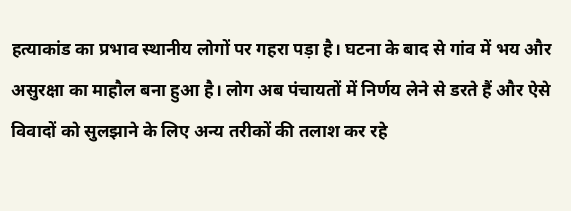हत्याकांड का प्रभाव स्थानीय लोगों पर गहरा पड़ा है। घटना के बाद से गांव में भय और असुरक्षा का माहौल बना हुआ है। लोग अब पंचायतों में निर्णय लेने से डरते हैं और ऐसे विवादों को सुलझाने के लिए अन्य तरीकों की तलाश कर रहे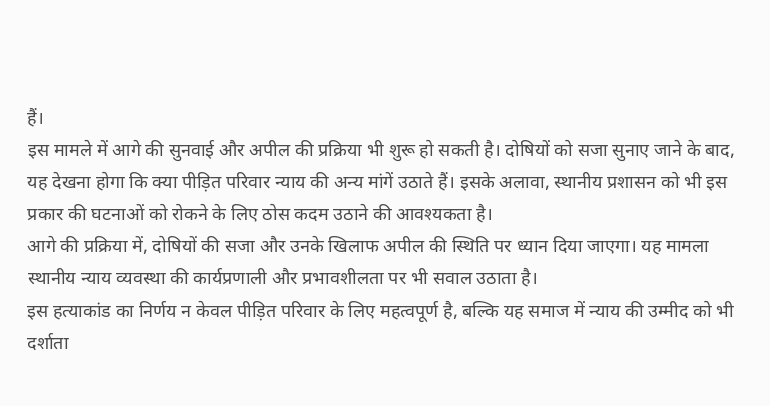हैं।
इस मामले में आगे की सुनवाई और अपील की प्रक्रिया भी शुरू हो सकती है। दोषियों को सजा सुनाए जाने के बाद, यह देखना होगा कि क्या पीड़ित परिवार न्याय की अन्य मांगें उठाते हैं। इसके अलावा, स्थानीय प्रशासन को भी इस प्रकार की घटनाओं को रोकने के लिए ठोस कदम उठाने की आवश्यकता है।
आगे की प्रक्रिया में, दोषियों की सजा और उनके खिलाफ अपील की स्थिति पर ध्यान दिया जाएगा। यह मामला स्थानीय न्याय व्यवस्था की कार्यप्रणाली और प्रभावशीलता पर भी सवाल उठाता है।
इस हत्याकांड का निर्णय न केवल पीड़ित परिवार के लिए महत्वपूर्ण है, बल्कि यह समाज में न्याय की उम्मीद को भी दर्शाता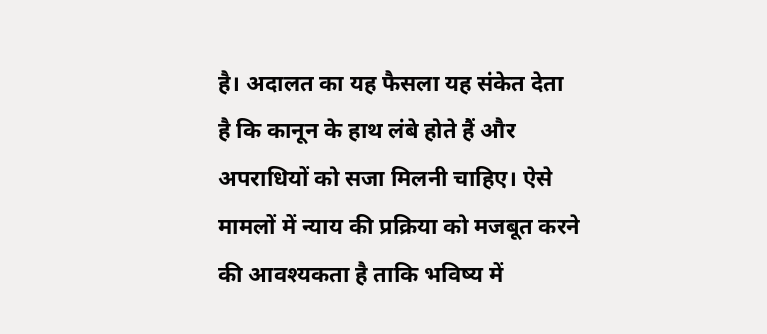है। अदालत का यह फैसला यह संकेत देता है कि कानून के हाथ लंबे होते हैं और अपराधियों को सजा मिलनी चाहिए। ऐसे मामलों में न्याय की प्रक्रिया को मजबूत करने की आवश्यकता है ताकि भविष्य में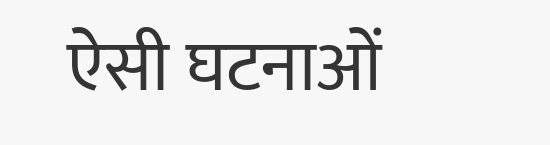ऐसी घटनाओं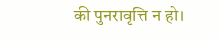की पुनरावृत्ति न हो।